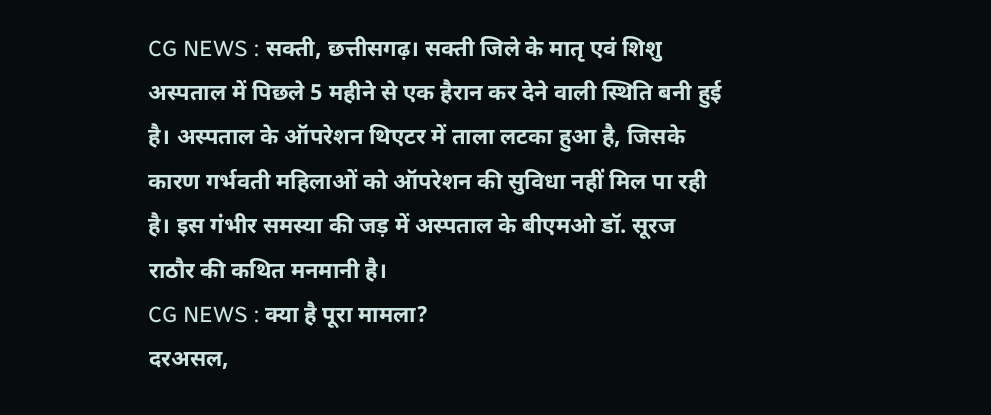CG NEWS : सक्ती, छत्तीसगढ़। सक्ती जिले के मातृ एवं शिशु अस्पताल में पिछले 5 महीने से एक हैरान कर देने वाली स्थिति बनी हुई है। अस्पताल के ऑपरेशन थिएटर में ताला लटका हुआ है, जिसके कारण गर्भवती महिलाओं को ऑपरेशन की सुविधा नहीं मिल पा रही है। इस गंभीर समस्या की जड़ में अस्पताल के बीएमओ डॉ. सूरज राठौर की कथित मनमानी है।
CG NEWS : क्या है पूरा मामला?
दरअसल,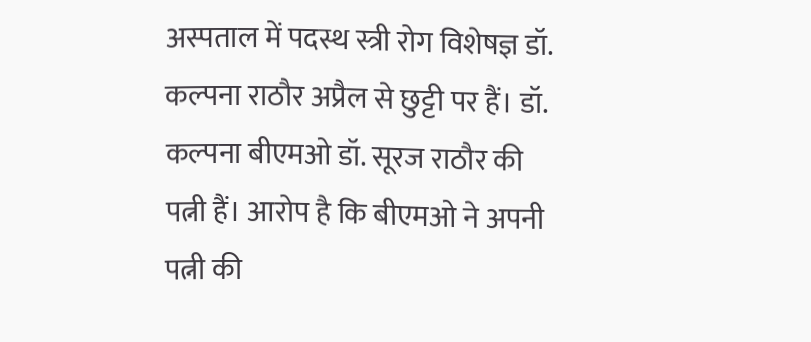अस्पताल में पदस्थ स्त्री रोग विशेषज्ञ डॉ. कल्पना राठौर अप्रैल से छुट्टी पर हैं। डॉ. कल्पना बीएमओ डॉ. सूरज राठौर की पत्नी हैं। आरोप है कि बीएमओ ने अपनी पत्नी की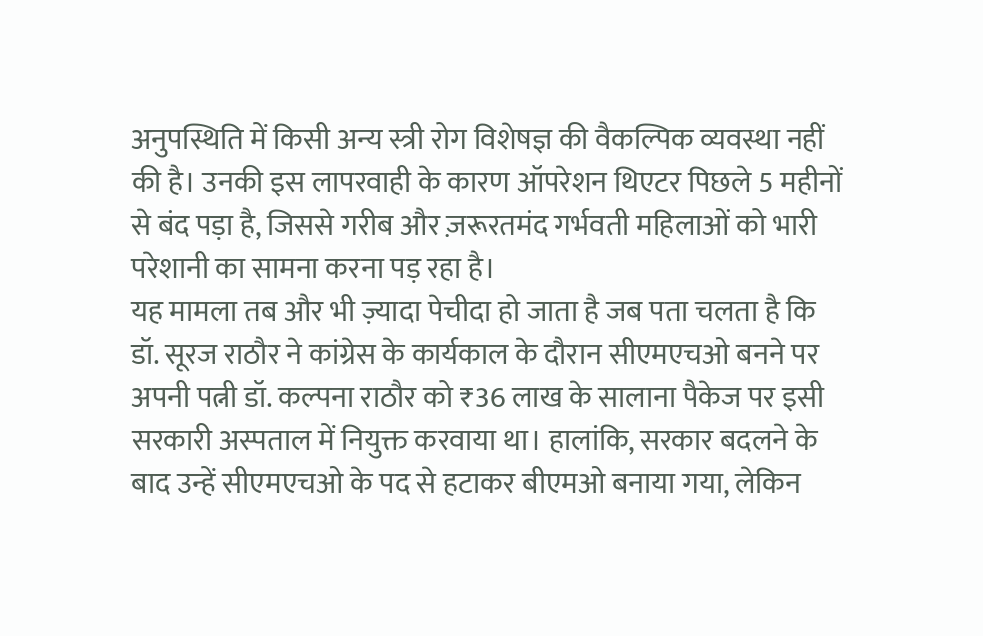अनुपस्थिति में किसी अन्य स्त्री रोग विशेषज्ञ की वैकल्पिक व्यवस्था नहीं की है। उनकी इस लापरवाही के कारण ऑपरेशन थिएटर पिछले 5 महीनों से बंद पड़ा है, जिससे गरीब और ज़रूरतमंद गर्भवती महिलाओं को भारी परेशानी का सामना करना पड़ रहा है।
यह मामला तब और भी ज़्यादा पेचीदा हो जाता है जब पता चलता है कि डॉ. सूरज राठौर ने कांग्रेस के कार्यकाल के दौरान सीएमएचओ बनने पर अपनी पत्नी डॉ. कल्पना राठौर को ₹36 लाख के सालाना पैकेज पर इसी सरकारी अस्पताल में नियुक्त करवाया था। हालांकि, सरकार बदलने के बाद उन्हें सीएमएचओ के पद से हटाकर बीएमओ बनाया गया, लेकिन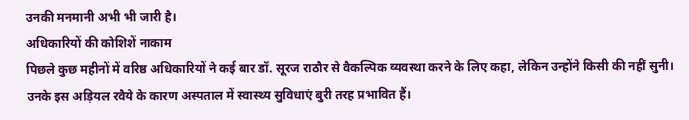उनकी मनमानी अभी भी जारी है।
अधिकारियों की कोशिशें नाकाम
पिछले कुछ महीनों में वरिष्ठ अधिकारियों ने कई बार डॉ. सूरज राठौर से वैकल्पिक व्यवस्था करने के लिए कहा, लेकिन उन्होंने किसी की नहीं सुनी। उनके इस अड़ियल रवैये के कारण अस्पताल में स्वास्थ्य सुविधाएं बुरी तरह प्रभावित हैं।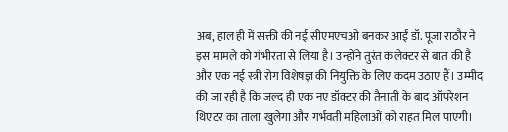अब, हाल ही में सक्ती की नई सीएमएचओ बनकर आईं डॉ. पूजा राठौर ने इस मामले को गंभीरता से लिया है। उन्होंने तुरंत कलेक्टर से बात की है और एक नई स्त्री रोग विशेषज्ञ की नियुक्ति के लिए कदम उठाए हैं। उम्मीद की जा रही है कि जल्द ही एक नए डॉक्टर की तैनाती के बाद ऑपरेशन थिएटर का ताला खुलेगा और गर्भवती महिलाओं को राहत मिल पाएगी।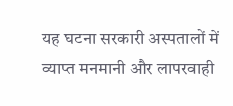यह घटना सरकारी अस्पतालों में व्याप्त मनमानी और लापरवाही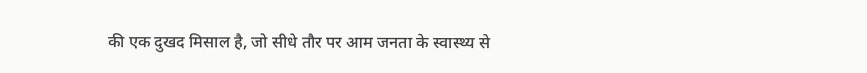की एक दुखद मिसाल है, जो सीधे तौर पर आम जनता के स्वास्थ्य से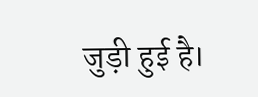जुड़ी हुई है।